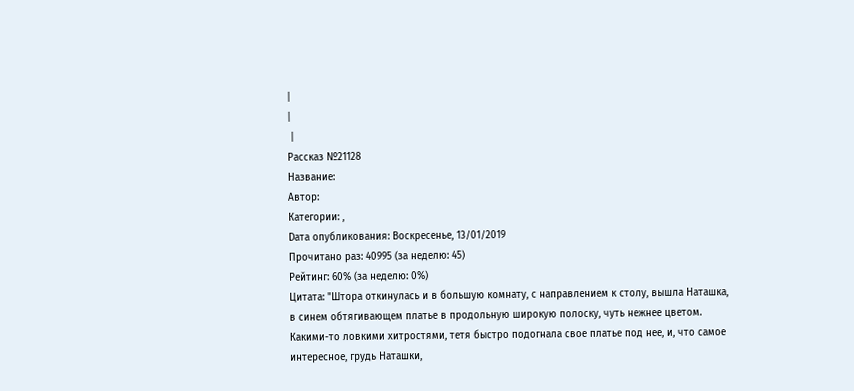|
|
 |
Рассказ №21128
Название:
Автор:
Категории: ,
Dата опубликования: Воскресенье, 13/01/2019
Прочитано раз: 40995 (за неделю: 45)
Рейтинг: 60% (за неделю: 0%)
Цитата: "Штора откинулась и в большую комнату, с направлением к столу, вышла Наташка, в синем обтягивающем платье в продольную широкую полоску, чуть нежнее цветом. Какими-то ловкими хитростями, тетя быстро подогнала свое платье под нее, и, что самое интересное, грудь Наташки,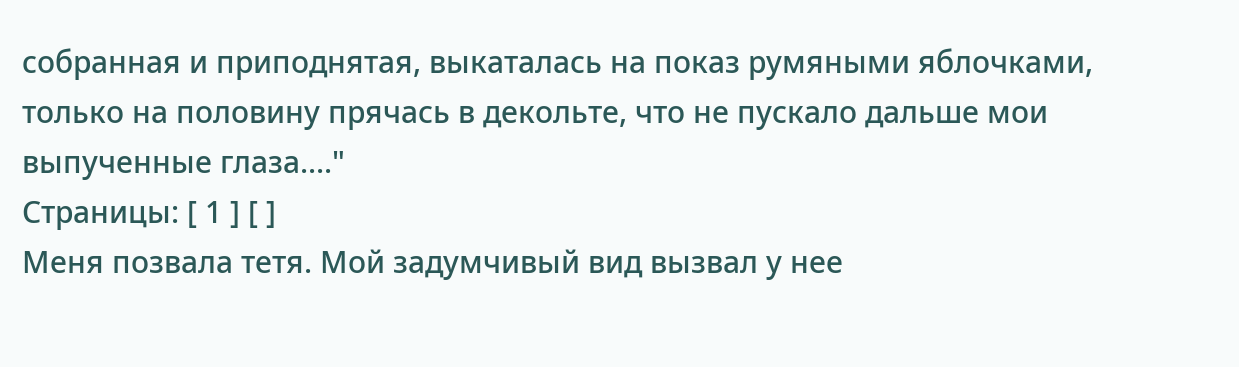собранная и приподнятая, выкаталась на показ румяными яблочками, только на половину прячась в декольте, что не пускало дальше мои выпученные глаза...."
Страницы: [ 1 ] [ ]
Меня позвала тетя. Мой задумчивый вид вызвал у нее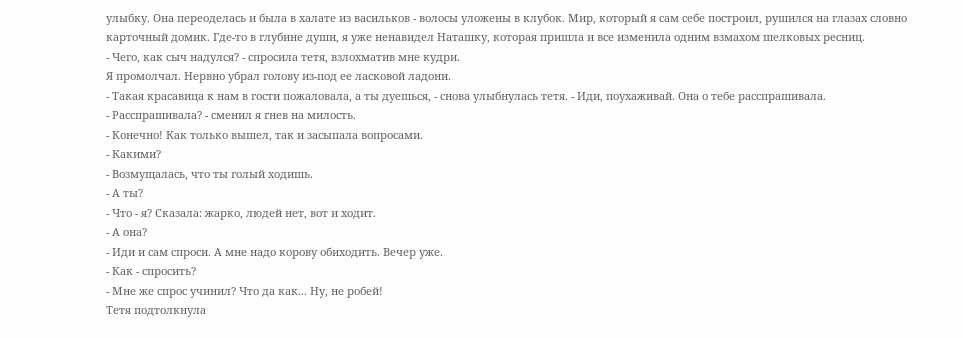улыбку. Она переоделась и была в халате из васильков - волосы уложены в клубок. Мир, который я сам себе построил, рушился на глазах словно карточный домик. Где-то в глубине души, я уже ненавидел Наташку, которая пришла и все изменила одним взмахом шелковых ресниц.
- Чего, как сыч надулся? - спросила тетя, взлохматив мне кудри.
Я промолчал. Нервно убрал голову из-под ее ласковой ладони.
- Такая красавица к нам в гости пожаловала, а ты дуешься, - снова улыбнулась тетя. - Иди, поухаживай. Она о тебе расспрашивала.
- Расспрашивала? - сменил я гнев на милость.
- Конечно! Как только вышел, так и засыпала вопросами.
- Какими?
- Возмущалась, что ты голый ходишь.
- А ты?
- Что - я? Сказала: жарко, людей нет, вот и ходит.
- А она?
- Иди и сам спроси. А мне надо корову обиходить. Вечер уже.
- Как - спросить?
- Мне же спрос учинил? Что да как... Ну, не робей!
Тетя подтолкнула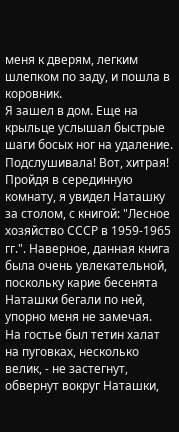меня к дверям, легким шлепком по заду, и пошла в коровник.
Я зашел в дом. Еще на крыльце услышал быстрые шаги босых ног на удаление.
Подслушивала! Вот, хитрая!
Пройдя в серединную комнату, я увидел Наташку за столом, с книгой: "Лесное хозяйство СССР в 1959-1965 гг.". Наверное, данная книга была очень увлекательной, поскольку карие бесенята Наташки бегали по ней, упорно меня не замечая.
На гостье был тетин халат на пуговках, несколько велик, - не застегнут, обвернут вокруг Наташки,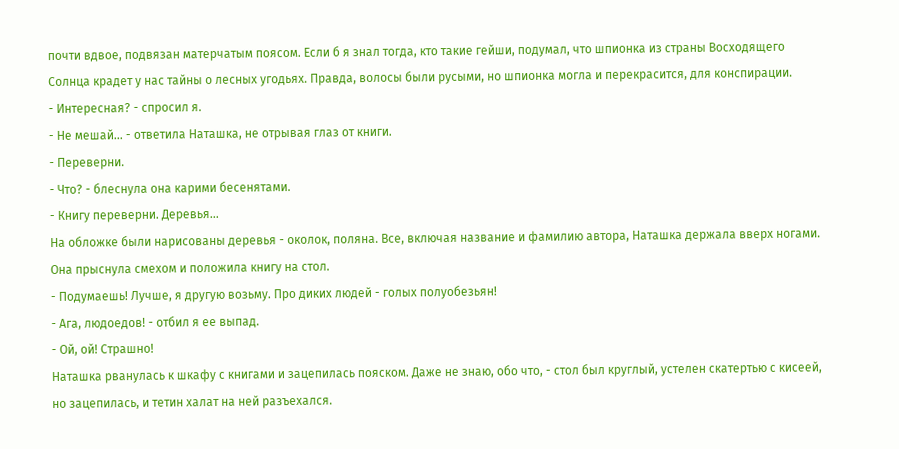почти вдвое, подвязан матерчатым поясом. Если б я знал тогда, кто такие гейши, подумал, что шпионка из страны Восходящего Солнца крадет у нас тайны о лесных угодьях. Правда, волосы были русыми, но шпионка могла и перекрасится, для конспирации.
- Интересная? - спросил я.
- Не мешай... - ответила Наташка, не отрывая глаз от книги.
- Переверни.
- Что? - блеснула она карими бесенятами.
- Книгу переверни. Деревья...
На обложке были нарисованы деревья - околок, поляна. Все, включая название и фамилию автора, Наташка держала вверх ногами.
Она прыснула смехом и положила книгу на стол.
- Подумаешь! Лучше, я другую возьму. Про диких людей - голых полуобезьян!
- Ага, людоедов! - отбил я ее выпад.
- Ой, ой! Страшно!
Наташка рванулась к шкафу с книгами и зацепилась пояском. Даже не знаю, обо что, - стол был круглый, устелен скатертью с кисеей, но зацепилась, и тетин халат на ней разъехался.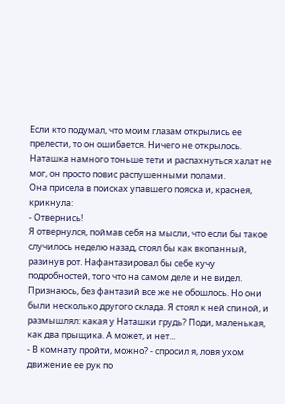Если кто подумал, что моим глазам открылись ее прелести, то он ошибается. Ничего не открылось. Наташка намного тоньше тети и распахнуться халат не мог, он просто повис распушенными полами.
Она присела в поисках упавшего пояска и, краснея, крикнула:
- Отвернись!
Я отвернулся, поймав себя на мысли, что если бы такое случилось неделю назад, стоял бы как вкопанный, разинув рот. Нафантазировал бы себе кучу подробностей, того что на самом деле и не видел. Признаюсь, без фантазий все же не обошлось. Но они были несколько другого склада. Я стоял к ней спиной, и размышлял: какая у Наташки грудь? Поди, маленькая, как два прыщика. А может, и нет...
- В комнату пройти, можно? - спросил я, ловя ухом движение ее рук по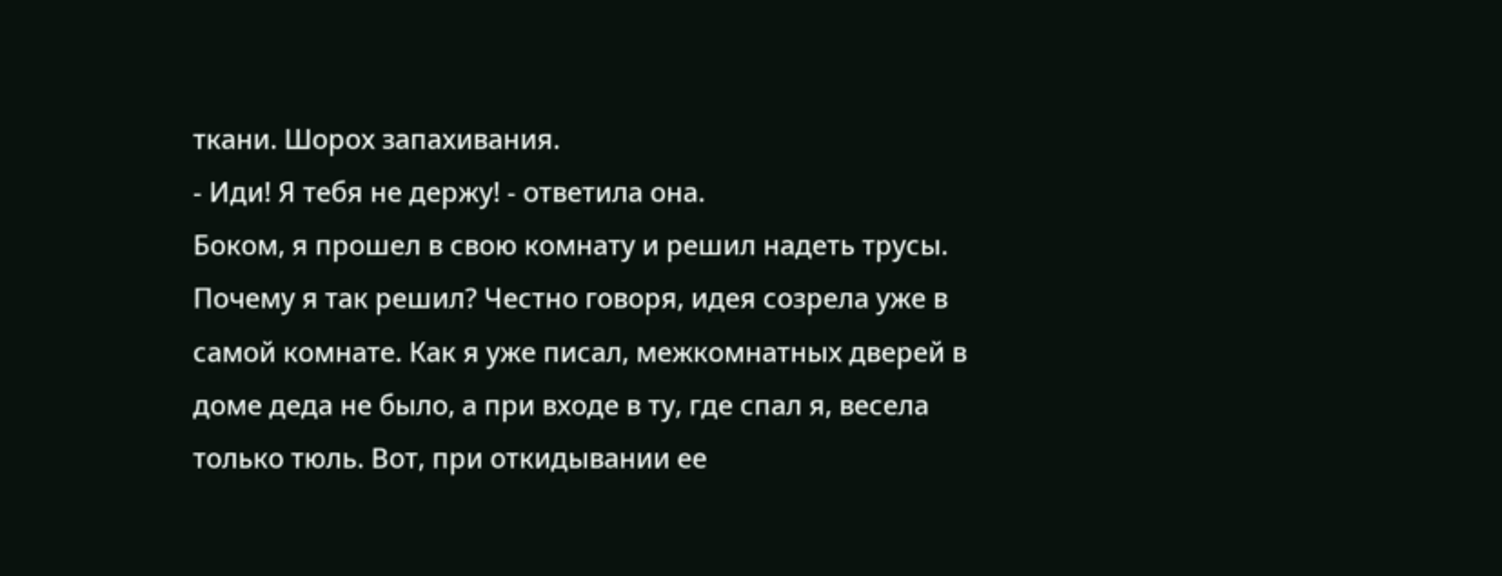ткани. Шорох запахивания.
- Иди! Я тебя не держу! - ответила она.
Боком, я прошел в свою комнату и решил надеть трусы.
Почему я так решил? Честно говоря, идея созрела уже в самой комнате. Как я уже писал, межкомнатных дверей в доме деда не было, а при входе в ту, где спал я, весела только тюль. Вот, при откидывании ее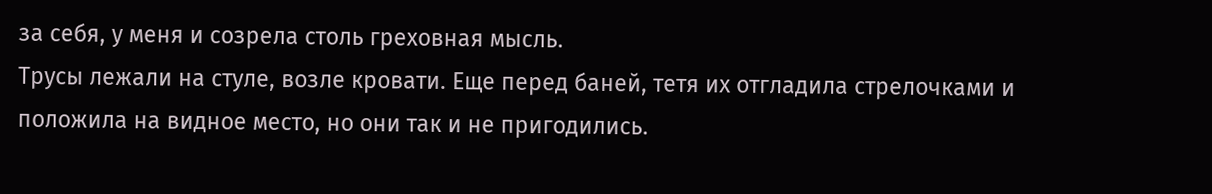за себя, у меня и созрела столь греховная мысль.
Трусы лежали на стуле, возле кровати. Еще перед баней, тетя их отгладила стрелочками и положила на видное место, но они так и не пригодились.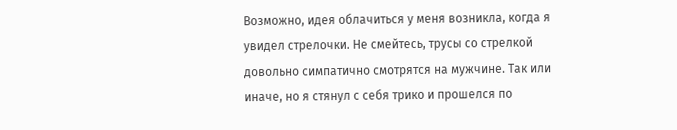Возможно, идея облачиться у меня возникла, когда я увидел стрелочки. Не смейтесь, трусы со стрелкой довольно симпатично смотрятся на мужчине. Так или иначе, но я стянул с себя трико и прошелся по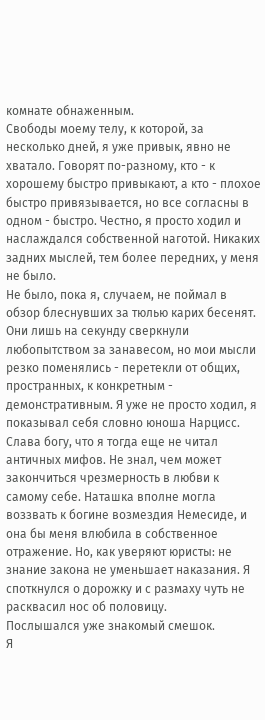комнате обнаженным.
Свободы моему телу, к которой, за несколько дней, я уже привык, явно не хватало. Говорят по-разному, кто - к хорошему быстро привыкают, а кто - плохое быстро привязывается, но все согласны в одном - быстро. Честно, я просто ходил и наслаждался собственной наготой. Никаких задних мыслей, тем более передних, у меня не было.
Не было, пока я, случаем, не поймал в обзор блеснувших за тюлью карих бесенят. Они лишь на секунду сверкнули любопытством за занавесом, но мои мысли резко поменялись - перетекли от общих, пространных, к конкретным - демонстративным. Я уже не просто ходил, я показывал себя словно юноша Нарцисс.
Слава богу, что я тогда еще не читал античных мифов. Не знал, чем может закончиться чрезмерность в любви к самому себе. Наташка вполне могла воззвать к богине возмездия Немесиде, и она бы меня влюбила в собственное отражение. Но, как уверяют юристы: не знание закона не уменьшает наказания. Я споткнулся о дорожку и с размаху чуть не расквасил нос об половицу.
Послышался уже знакомый смешок.
Я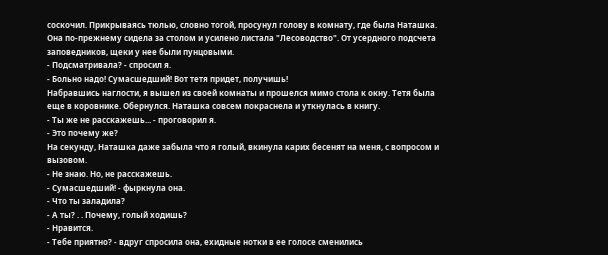соскочил. Прикрываясь тюлью, словно тогой, просунул голову в комнату, где была Наташка. Она по-прежнему сидела за столом и усилено листала "Лесоводство". От усердного подсчета заповедников, щеки у нее были пунцовыми.
- Подсматривала? - спросил я.
- Больно надо! Сумасшедший! Вот тетя придет, получишь!
Набравшись наглости, я вышел из своей комнаты и прошелся мимо стола к окну. Тетя была еще в коровнике. Обернулся. Наташка совсем покраснела и уткнулась в книгу.
- Ты же не расскажешь... - проговорил я.
- Это почему же?
На секунду, Наташка даже забыла что я голый, вкинула карих бесенят на меня, с вопросом и вызовом.
- Не знаю. Но, не расскажешь.
- Сумасшедший! - фыркнула она.
- Что ты заладила?
- А ты? . . Почему, голый ходишь?
- Нравится.
- Тебе приятно? - вдруг спросила она, ехидные нотки в ее голосе сменились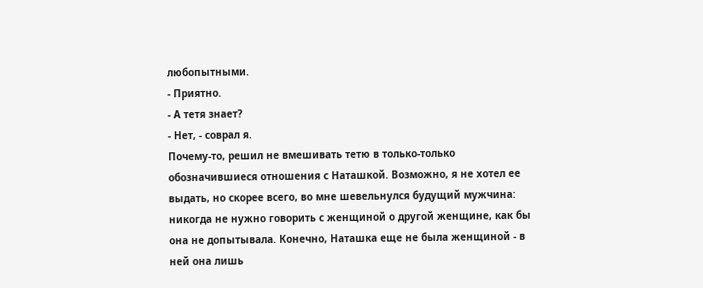любопытными.
- Приятно.
- А тетя знает?
- Нет, - соврал я.
Почему-то, решил не вмешивать тетю в только-только обозначившиеся отношения с Наташкой. Возможно, я не хотел ее выдать, но скорее всего, во мне шевельнулся будущий мужчина: никогда не нужно говорить с женщиной о другой женщине, как бы она не допытывала. Конечно, Наташка еще не была женщиной - в ней она лишь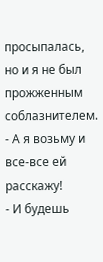просыпалась, но и я не был прожженным соблазнителем.
- А я возьму и все-все ей расскажу!
- И будешь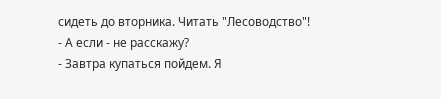сидеть до вторника. Читать "Лесоводство"!
- А если - не расскажу?
- Завтра купаться пойдем. Я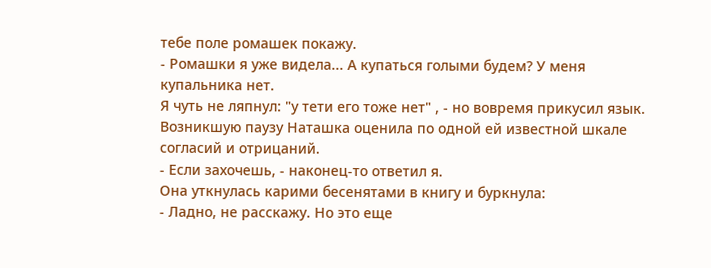тебе поле ромашек покажу.
- Ромашки я уже видела... А купаться голыми будем? У меня купальника нет.
Я чуть не ляпнул: "у тети его тоже нет" , - но вовремя прикусил язык. Возникшую паузу Наташка оценила по одной ей известной шкале согласий и отрицаний.
- Если захочешь, - наконец-то ответил я.
Она уткнулась карими бесенятами в книгу и буркнула:
- Ладно, не расскажу. Но это еще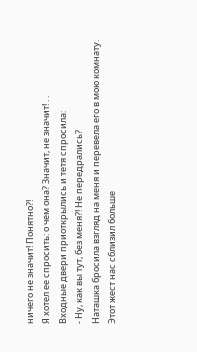ничего не значит! Понятно?!
Я хотел ее спросить: о чем она? Значит, не значит! . .
Входные двери приоткрылись и тетя спросила:
- Ну, как вы тут, без меня?! Не передрались?
Наташка бросила взгляд на меня и перевела его в мою комнату. Этот жест нас сблизил больше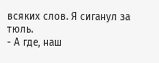всяких слов. Я сиганул за тюль.
- А где, наш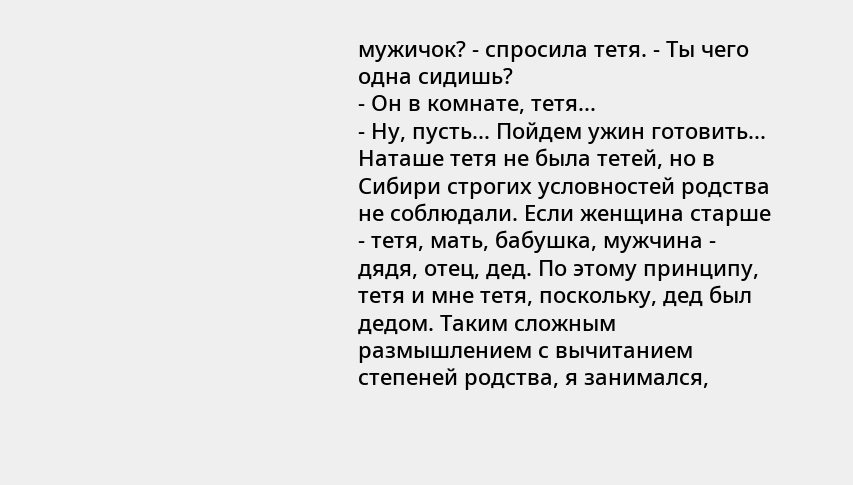мужичок? - спросила тетя. - Ты чего одна сидишь?
- Он в комнате, тетя...
- Ну, пусть... Пойдем ужин готовить...
Наташе тетя не была тетей, но в Сибири строгих условностей родства не соблюдали. Если женщина старше - тетя, мать, бабушка, мужчина - дядя, отец, дед. По этому принципу, тетя и мне тетя, поскольку, дед был дедом. Таким сложным размышлением с вычитанием степеней родства, я занимался,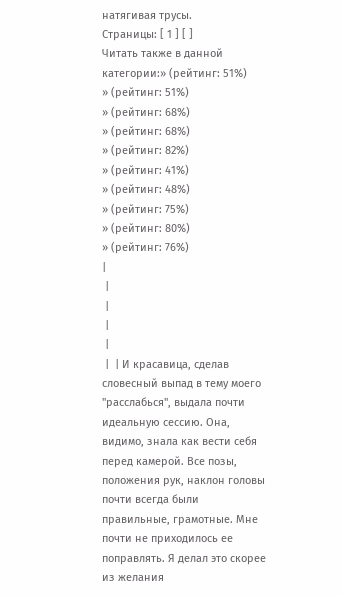натягивая трусы.
Страницы: [ 1 ] [ ]
Читать также в данной категории:» (рейтинг: 51%)
» (рейтинг: 51%)
» (рейтинг: 68%)
» (рейтинг: 68%)
» (рейтинг: 82%)
» (рейтинг: 41%)
» (рейтинг: 48%)
» (рейтинг: 75%)
» (рейтинг: 80%)
» (рейтинг: 76%)
|
 |
 |
 |
 |
 |  | И красавица, сделав словесный выпад в тему моего "расслабься", выдала почти идеальную сессию. Она, видимо, знала как вести себя перед камерой. Все позы, положения рук, наклон головы почти всегда были правильные, грамотные. Мне почти не приходилось ее поправлять. Я делал это скорее из желания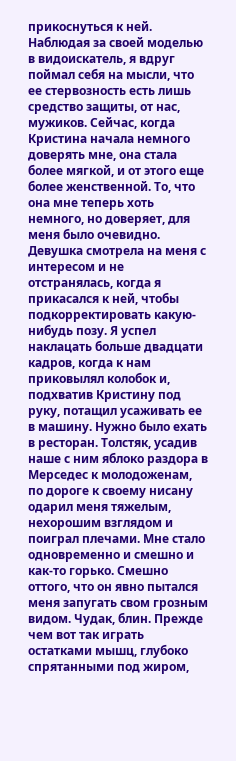прикоснуться к ней. Наблюдая за своей моделью в видоискатель, я вдруг поймал себя на мысли, что ее стервозность есть лишь средство защиты, от нас, мужиков. Сейчас, когда Кристина начала немного доверять мне, она стала более мягкой, и от этого еще более женственной. То, что она мне теперь хоть немного, но доверяет, для меня было очевидно. Девушка смотрела на меня с интересом и не отстранялась, когда я прикасался к ней, чтобы подкорректировать какую-нибудь позу. Я успел наклацать больше двадцати кадров, когда к нам приковылял колобок и, подхватив Кристину под руку, потащил усаживать ее в машину. Нужно было ехать в ресторан. Толстяк, усадив наше с ним яблоко раздора в Мерседес к молодоженам, по дороге к своему нисану одарил меня тяжелым, нехорошим взглядом и поиграл плечами. Мне стало одновременно и смешно и как-то горько. Смешно оттого, что он явно пытался меня запугать свом грозным видом. Чудак, блин. Прежде чем вот так играть остатками мышц, глубоко спрятанными под жиром,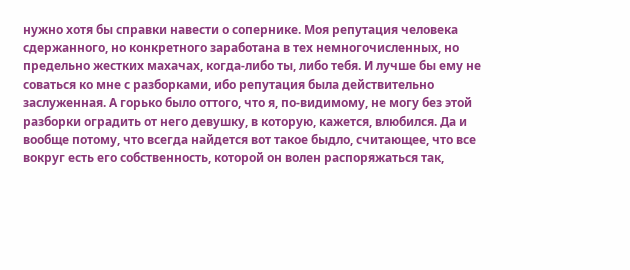нужно хотя бы справки навести о сопернике. Моя репутация человека сдержанного, но конкретного заработана в тех немногочисленных, но предельно жестких махачах, когда-либо ты, либо тебя. И лучше бы ему не соваться ко мне с разборками, ибо репутация была действительно заслуженная. А горько было оттого, что я, по-видимому, не могу без этой разборки оградить от него девушку, в которую, кажется, влюбился. Да и вообще потому, что всегда найдется вот такое быдло, считающее, что все вокруг есть его собственность, которой он волен распоряжаться так,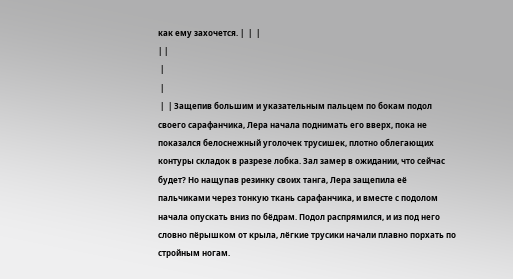как ему захочется. |  |  |
| |
 |
 |
 |  | Защепив большим и указательным пальцем по бокам подол своего сарафанчика, Лера начала поднимать его вверх, пока не показался белоснежный уголочек трусишек, плотно облегающих контуры складок в разрезе лобка. Зал замер в ожидании, что сейчас будет? Но нащупав резинку своих танга, Лера защепила её пальчиками через тонкую ткань сарафанчика, и вместе с подолом начала опускать вниз по бёдрам. Подол распрямился, и из под него словно пёрышком от крыла, лёгкие трусики начали плавно порхать по стройным ногам.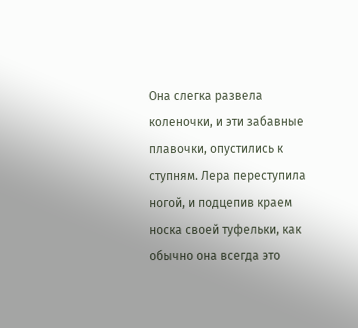Она слегка развела коленочки, и эти забавные плавочки, опустились к ступням. Лера переступила ногой, и подцепив краем носка своей туфельки, как обычно она всегда это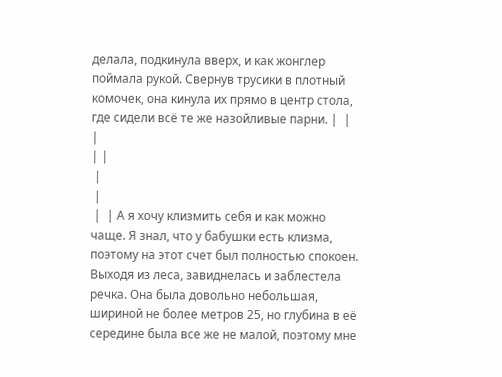делала, подкинула вверх, и как жонглер поймала рукой. Свернув трусики в плотный комочек, она кинула их прямо в центр стола, где сидели всё те же назойливые парни. |  |  |
| |
 |
 |
 |  | А я хочу клизмить себя и как можно чаще. Я знал, что у бабушки есть клизма, поэтому на этот счет был полностью спокоен. Выходя из леса, завиднелась и заблестела речка. Она была довольно небольшая, шириной не более метров 25, но глубина в её середине была все же не малой, поэтому мне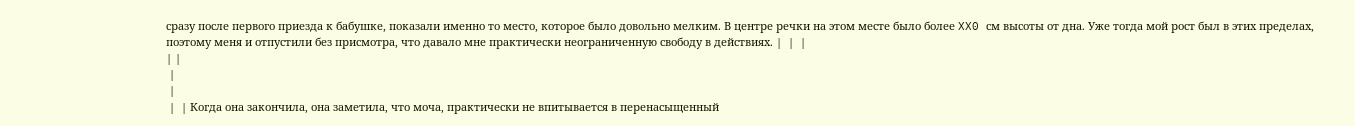сразу после первого приезда к бабушке, показали именно то место, которое было довольно мелким. В центре речки на этом месте было более XX0 см высоты от дна. Уже тогда мой рост был в этих пределах, поэтому меня и отпустили без присмотра, что давало мне практически неограниченную свободу в действиях. |  |  |
| |
 |
 |
 |  | Когда она закончила, она заметила, что моча, практически не впитывается в перенасыщенный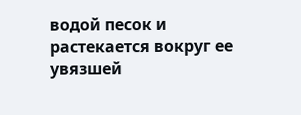водой песок и растекается вокруг ее увязшей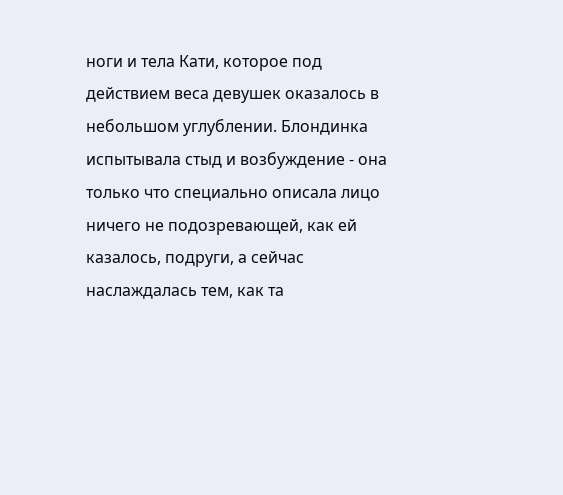ноги и тела Кати, которое под действием веса девушек оказалось в небольшом углублении. Блондинка испытывала стыд и возбуждение - она только что специально описала лицо ничего не подозревающей, как ей казалось, подруги, а сейчас наслаждалась тем, как та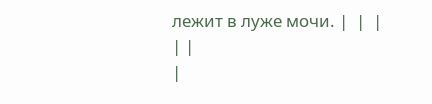лежит в луже мочи. |  |  |
| |
|